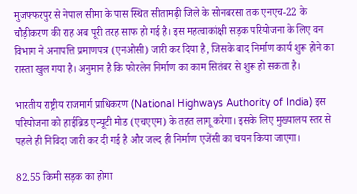मुजफ्फरपुर से नेपाल सीमा के पास स्थित सीतामढ़ी जिले के सोनबरसा तक एनएच-22 के चौड़ीकरण की राह अब पूरी तरह साफ हो गई है। इस महत्वाकांक्षी सड़क परियोजना के लिए वन विभाग ने अनापत्ति प्रमाणपत्र (एनओसी) जारी कर दिया है, जिसके बाद निर्माण कार्य शुरू होने का रास्ता खुल गया है। अनुमान है कि फोरलेन निर्माण का काम सितंबर से शुरू हो सकता है।

भारतीय राष्ट्रीय राजमार्ग प्राधिकरण (National Highways Authority of India) इस परियोजना को हाईब्रिड एन्यूटी मोड (एचएएम) के तहत लागू करेगा। इसके लिए मुख्यालय स्तर से पहले ही निविदा जारी कर दी गई है और जल्द ही निर्माण एजेंसी का चयन किया जाएगा।

82.55 किमी सड़क का होगा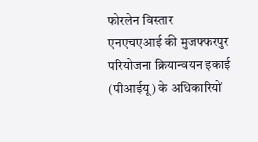फोरलेन विस्तार
एनएचएआई की मुजफ्फरपुर परियोजना क्रियान्वयन इकाई (पीआईयू) के अधिकारियों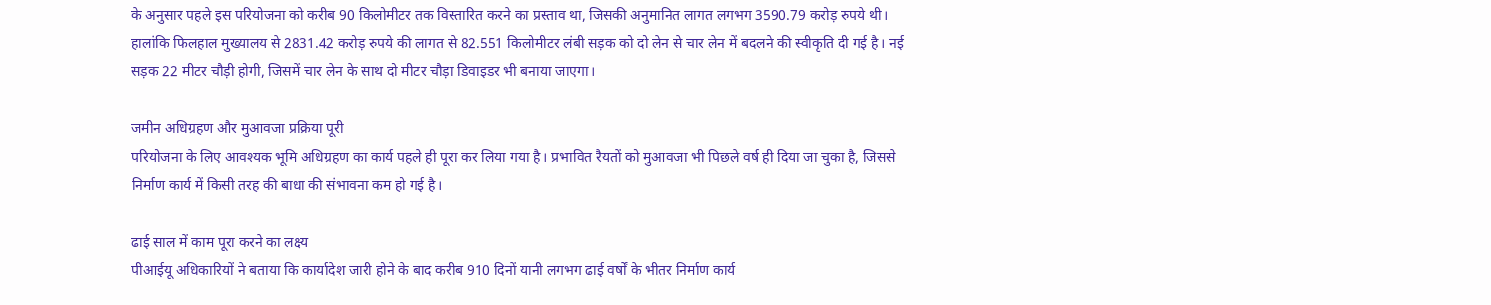के अनुसार पहले इस परियोजना को करीब 90 किलोमीटर तक विस्तारित करने का प्रस्ताव था, जिसकी अनुमानित लागत लगभग 3590.79 करोड़ रुपये थी। हालांकि फिलहाल मुख्यालय से 2831.42 करोड़ रुपये की लागत से 82.551 किलोमीटर लंबी सड़क को दो लेन से चार लेन में बदलने की स्वीकृति दी गई है। नई सड़क 22 मीटर चौड़ी होगी, जिसमें चार लेन के साथ दो मीटर चौड़ा डिवाइडर भी बनाया जाएगा।

जमीन अधिग्रहण और मुआवजा प्रक्रिया पूरी
परियोजना के लिए आवश्यक भूमि अधिग्रहण का कार्य पहले ही पूरा कर लिया गया है। प्रभावित रैयतों को मुआवजा भी पिछले वर्ष ही दिया जा चुका है, जिससे निर्माण कार्य में किसी तरह की बाधा की संभावना कम हो गई है।

ढाई साल में काम पूरा करने का लक्ष्य
पीआईयू अधिकारियों ने बताया कि कार्यादेश जारी होने के बाद करीब 910 दिनों यानी लगभग ढाई वर्षों के भीतर निर्माण कार्य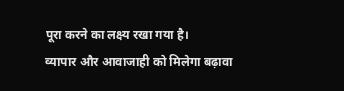पूरा करने का लक्ष्य रखा गया है।
व्यापार और आवाजाही को मिलेगा बढ़ावा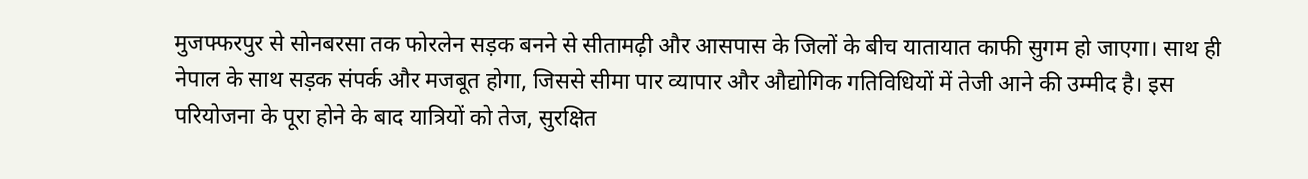मुजफ्फरपुर से सोनबरसा तक फोरलेन सड़क बनने से सीतामढ़ी और आसपास के जिलों के बीच यातायात काफी सुगम हो जाएगा। साथ ही नेपाल के साथ सड़क संपर्क और मजबूत होगा, जिससे सीमा पार व्यापार और औद्योगिक गतिविधियों में तेजी आने की उम्मीद है। इस परियोजना के पूरा होने के बाद यात्रियों को तेज, सुरक्षित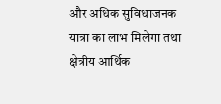और अधिक सुविधाजनक यात्रा का लाभ मिलेगा तथा क्षेत्रीय आर्थिक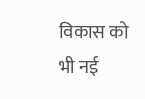विकास को भी नई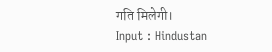गति मिलेगी।
Input : Hindustan